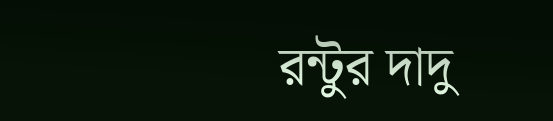রন্টুর দাদু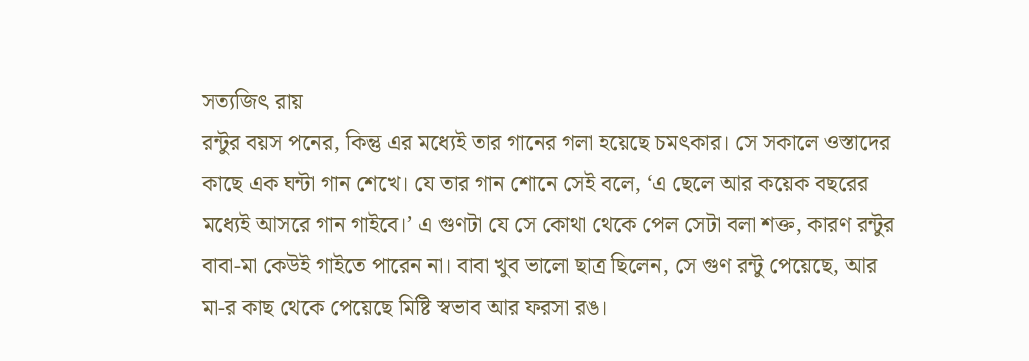সত্যজিৎ রায়
রন্টুর বয়স পনের, কিন্তু এর মধ্যেই তার গানের গলা হয়েছে চমৎকার। সে সকালে ওস্তাদের কাছে এক ঘন্টা গান শেখে। যে তার গান শোনে সেই বলে, ‘এ ছেলে আর কয়েক বছরের মধ্যেই আসরে গান গাইবে।’ এ গুণটা যে সে কোথা থেকে পেল সেটা বলা শক্ত, কারণ রন্টুর বাবা-মা কেউই গাইতে পারেন না। বাবা খুব ভালো ছাত্র ছিলেন, সে গুণ রন্টু পেয়েছে, আর মা-র কাছ থেকে পেয়েছে মিষ্টি স্বভাব আর ফরসা রঙ।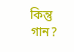কিন্তু গান?